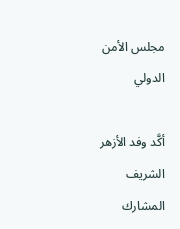مجلس الأمن الدولي

أكَّد وفد الأزهر الشريف المشارك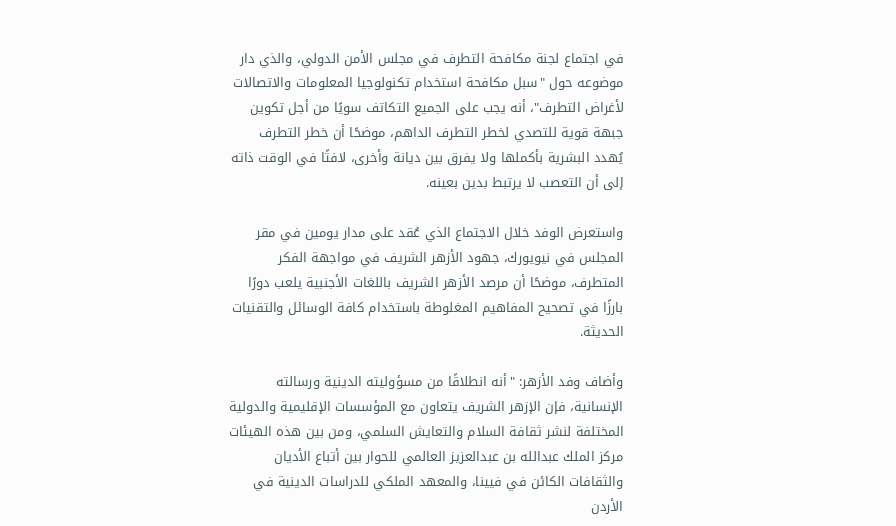في اجتماع لجنة مكافحة التطرف في مجلس الأمن الدولي، والذي دار موضوعه حول "سبل مكافحة استخدام تكنولوجيا المعلومات والاتصالات لأغراض التطرف"، أنه يجب على الجميع التكاتف سويًا من أجل تكوين جبهة قوية للتصدي لخطر التطرف الداهم، موضحًا أن خطر التطرف يُهدد البشرية بأكملها ولا يفرق بين ديانة وأخرى، لافتًا في الوقت ذاته إلى أن التعصب لا يرتبط بدين بعينه.

واستعرض الوفد خلال الاجتماع الذي عُقد على مدار يومين في مقر المجلس في نيويورك، جهود الأزهر الشريف في مواجهة الفكر المتطرف، موضحًا أن مرصد الأزهر الشريف باللغات الأجنبية يلعب دورًا بارزًا في تصحيح المفاهيم المغلوطة باستخدام كافة الوسائل والتقنيات الحديثة.

وأضاف وفد الأزهر: "أنه انطلاقًا من مسؤوليته الدينية ورسالته الإنسانية، فإن الإزهر الشريف يتعاون مع المؤسسات الإقليمية والدولية المختلفة لنشر ثقافة السلام والتعايش السلمي، ومن بين هذه الهيئات مركز الملك عبدالله بن عبدالعزيز العالمي للحوار بين أتباع الأديان والثقافات الكائن في فيينا، والمعهد الملكي للدراسات الدينية في الأردن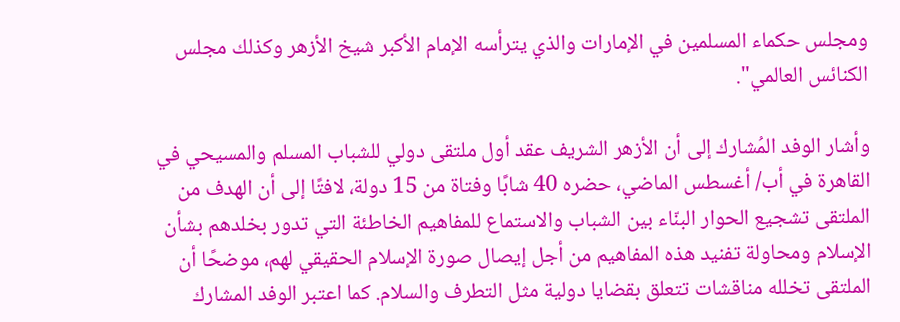ومجلس حكماء المسلمين في الإمارات والذي يترأسه الإمام الأكبر شيخ الأزهر وكذلك مجلس الكنائس العالمي".

وأشار الوفد المُشارك إلى أن الأزهر الشريف عقد أول ملتقى دولي للشباب المسلم والمسيحي في القاهرة في أب/ أغسطس الماضي، حضره 40 شابًا وفتاة من 15 دولة، لافتًا إلى أن الهدف من الملتقى تشجيع الحوار البنّاء بين الشباب والاستماع للمفاهيم الخاطئة التي تدور بخلدهم بشأن الإسلام ومحاولة تفنيد هذه المفاهيم من أجل إيصال صورة الإسلام الحقيقي لهم، موضحًا أن الملتقى تخلله مناقشات تتعلق بقضايا دولية مثل التطرف والسلام. كما اعتبر الوفد المشارك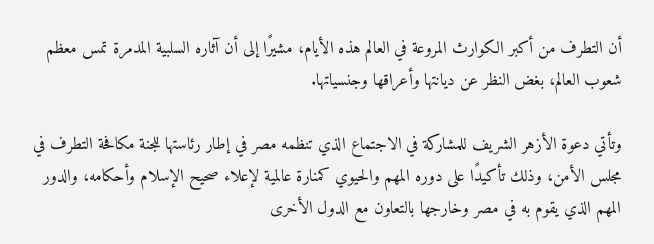أن التطرف من أكبر الكوارث المروعة في العالم هذه الأيام، مشيرًا إلى أن آثاره السلبية المدمرة تمس معظم شعوب العالم، بغض النظر عن ديانتها وأعراقها وجنسياتها.

وتأتي دعوة الأزهر الشريف للمشاركة في الاجتماع الذي تنظمه مصر في إطار رئاستها للجنة مكافحة التطرف في مجلس الأمن، وذلك تأكيدًا على دوره المهم والحيوي كمنارة عالمية لإعلاء صحيح الإسلام وأحكامه، والدور المهم الذي يقوم به في مصر وخارجها بالتعاون مع الدول الأخرى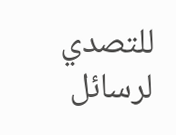للتصدي لرسائل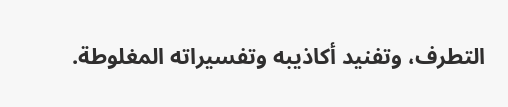التطرف، وتفنيد أكاذيبه وتفسيراته المغلوطة.